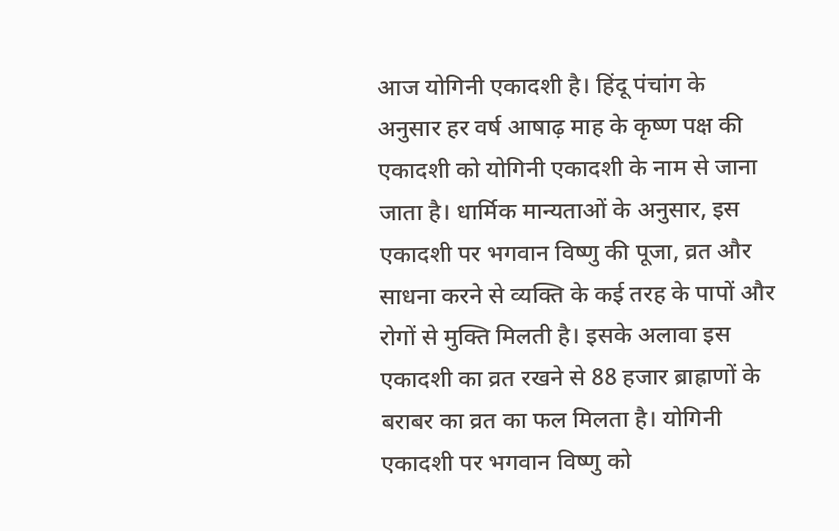आज योगिनी एकादशी है। हिंदू पंचांग के अनुसार हर वर्ष आषाढ़ माह के कृष्ण पक्ष की एकादशी को योगिनी एकादशी के नाम से जाना जाता है। धार्मिक मान्यताओं के अनुसार, इस एकादशी पर भगवान विष्णु की पूजा, व्रत और साधना करने से व्यक्ति के कई तरह के पापों और रोगों से मुक्ति मिलती है। इसके अलावा इस एकादशी का व्रत रखने से 88 हजार ब्राह्राणों के बराबर का व्रत का फल मिलता है। योगिनी एकादशी पर भगवान विष्णु को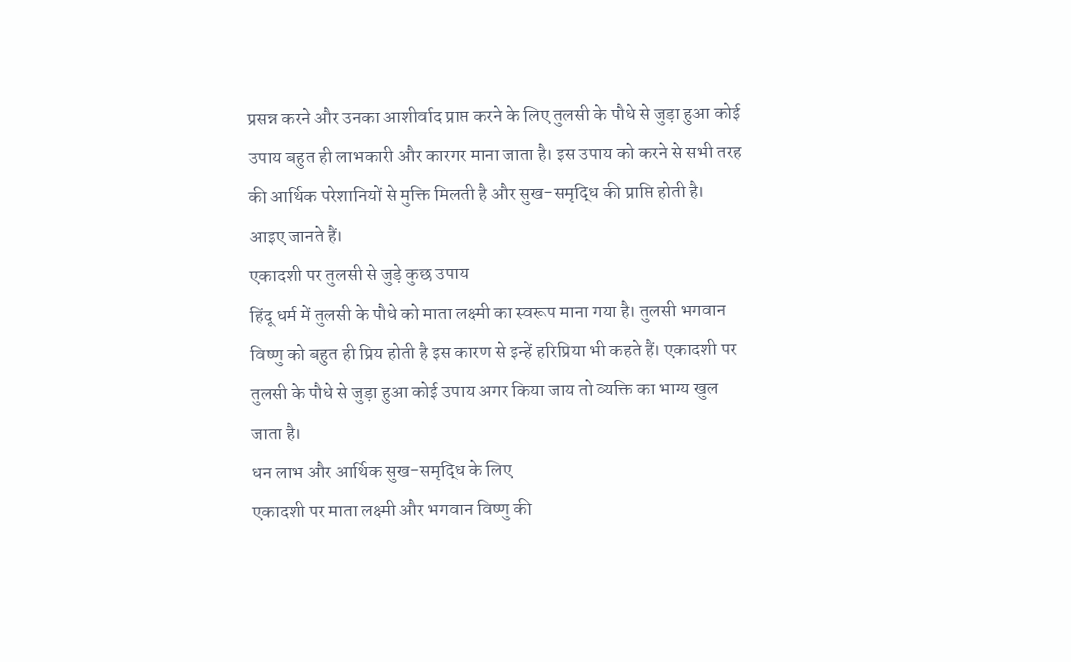प्रसन्न करने और उनका आशीर्वाद प्राप्त करने के लिए तुलसी के पौधे से जुड़ा हुआ कोई उपाय बहुत ही लाभकारी और कारगर माना जाता है। इस उपाय को करने से सभी तरह की आर्थिक परेशानियों से मुक्ति मिलती है और सुख-समृद्धि की प्राप्ति होती है। आइए जानते हैं।
एकादशी पर तुलसी से जुड़े कुछ उपाय
हिंदू धर्म में तुलसी के पौधे को माता लक्ष्मी का स्वरूप माना गया है। तुलसी भगवान विष्णु को बहुत ही प्रिय होती है इस कारण से इन्हें हरिप्रिया भी कहते हैं। एकादशी पर तुलसी के पौधे से जुड़ा हुआ कोई उपाय अगर किया जाय तो व्यक्ति का भाग्य खुल जाता है।
धन लाभ और आर्थिक सुख-समृद्धि के लिए
एकादशी पर माता लक्ष्मी और भगवान विष्णु की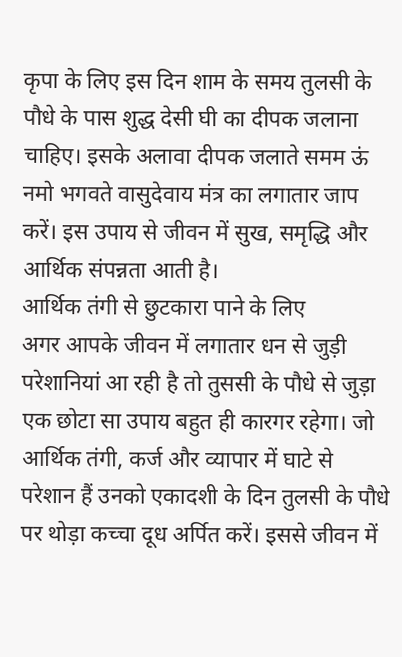कृपा के लिए इस दिन शाम के समय तुलसी के पौधे के पास शुद्ध देसी घी का दीपक जलाना चाहिए। इसके अलावा दीपक जलाते समम ऊं नमो भगवते वासुदेवाय मंत्र का लगातार जाप करें। इस उपाय से जीवन में सुख, समृद्धि और आर्थिक संपन्नता आती है।
आर्थिक तंगी से छुटकारा पाने के लिए
अगर आपके जीवन में लगातार धन से जुड़ी परेशानियां आ रही है तो तुससी के पौधे से जुड़ा एक छोटा सा उपाय बहुत ही कारगर रहेगा। जो आर्थिक तंगी, कर्ज और व्यापार में घाटे से परेशान हैं उनको एकादशी के दिन तुलसी के पौधे पर थोड़ा कच्चा दूध अर्पित करें। इससे जीवन में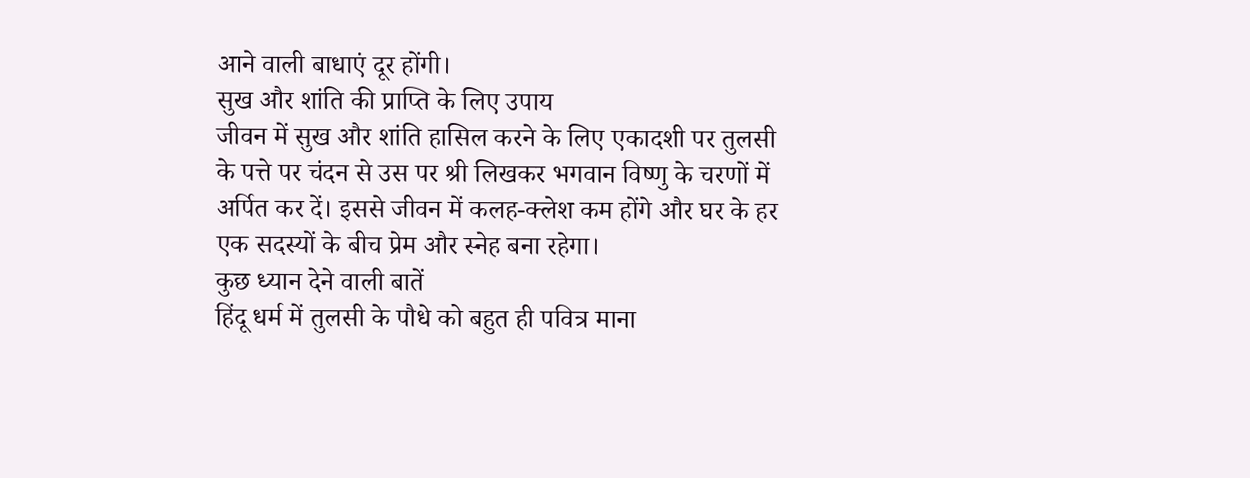आने वाली बाधाएं दूर होंगी।
सुख और शांति की प्राप्ति के लिए उपाय
जीवन में सुख और शांति हासिल करने के लिए एकादशी पर तुलसी के पत्ते पर चंदन से उस पर श्री लिखकर भगवान विष्णु के चरणों में अर्पित कर दें। इससे जीवन में कलह-क्लेश कम होंगे और घर के हर एक सदस्यों के बीच प्रेम और स्नेह बना रहेगा।
कुछ ध्यान देने वाली बातें
हिंदू धर्म में तुलसी के पौधे को बहुत ही पवित्र माना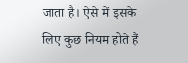जाता है। ऐसे में इसके लिए कुछ नियम होते हैं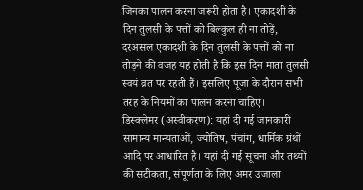जिनका पालन करना जरूरी होता है। एकादशी के दिन तुलसी के पत्तों को बिल्कुल ही ना तोड़ें, दरअसल एकादशी के दिन तुलसी के पत्तों को ना तोड़ने की वजह यह होती है कि इस दिन माता तुलसी स्वयं व्रत पर रहती हैं। इसलिए पूजा के दौरान सभी तरह के नियमों का पालन करना चाहिए।
डिस्क्लेमर (अस्वीकरण): यहां दी गई जानकारी सामान्य मान्यताओं, ज्योतिष, पंचांग, धार्मिक ग्रंथों आदि पर आधारित है। यहां दी गई सूचना और तथ्यों की सटीकता, संपूर्णता के लिए अमर उजाला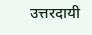उत्तरदायी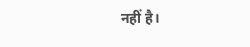नहीं है।